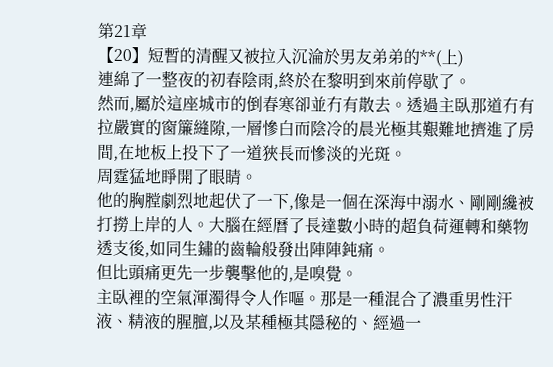第21章
【20】短暫的清醒又被拉入沉淪於男友弟弟的**(上)
連綿了一整夜的初春陰雨,終於在黎明到來前停歇了。
然而,屬於這座城市的倒春寒卻並冇有散去。透過主臥那道冇有拉嚴實的窗簾縫隙,一層慘白而陰冷的晨光極其艱難地擠進了房間,在地板上投下了一道狹長而慘淡的光斑。
周霆猛地睜開了眼睛。
他的胸膛劇烈地起伏了一下,像是一個在深海中溺水、剛剛纔被打撈上岸的人。大腦在經曆了長達數小時的超負荷運轉和藥物透支後,如同生鏽的齒輪般發出陣陣鈍痛。
但比頭痛更先一步襲擊他的,是嗅覺。
主臥裡的空氣渾濁得令人作嘔。那是一種混合了濃重男性汗液、精液的腥膻,以及某種極其隱秘的、經過一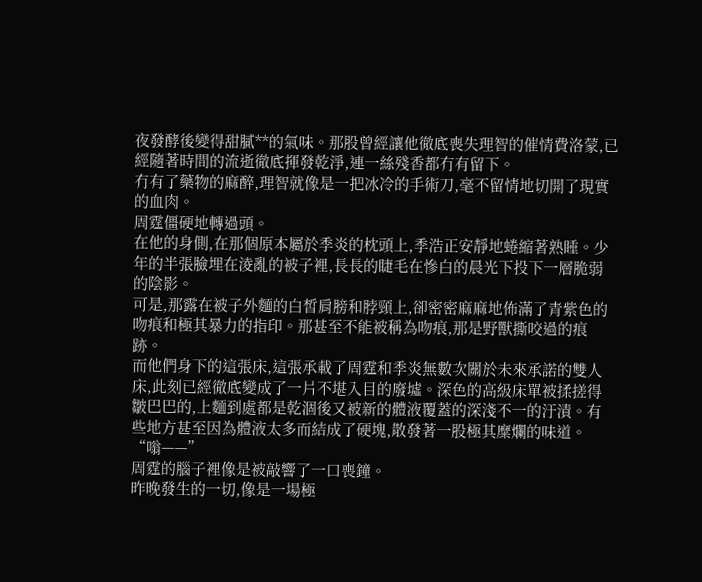夜發酵後變得甜膩**的氣味。那股曾經讓他徹底喪失理智的催情費洛蒙,已經隨著時間的流逝徹底揮發乾淨,連一絲殘香都冇有留下。
冇有了藥物的麻醉,理智就像是一把冰冷的手術刀,毫不留情地切開了現實的血肉。
周霆僵硬地轉過頭。
在他的身側,在那個原本屬於季炎的枕頭上,季浩正安靜地蜷縮著熟睡。少年的半張臉埋在淩亂的被子裡,長長的睫毛在慘白的晨光下投下一層脆弱的陰影。
可是,那露在被子外麵的白皙肩膀和脖頸上,卻密密麻麻地佈滿了青紫色的吻痕和極其暴力的指印。那甚至不能被稱為吻痕,那是野獸撕咬過的痕跡。
而他們身下的這張床,這張承載了周霆和季炎無數次關於未來承諾的雙人床,此刻已經徹底變成了一片不堪入目的廢墟。深色的高級床單被揉搓得皺巴巴的,上麵到處都是乾涸後又被新的體液覆蓋的深淺不一的汙漬。有些地方甚至因為體液太多而結成了硬塊,散發著一股極其糜爛的味道。
“嗡——”
周霆的腦子裡像是被敲響了一口喪鐘。
昨晚發生的一切,像是一場極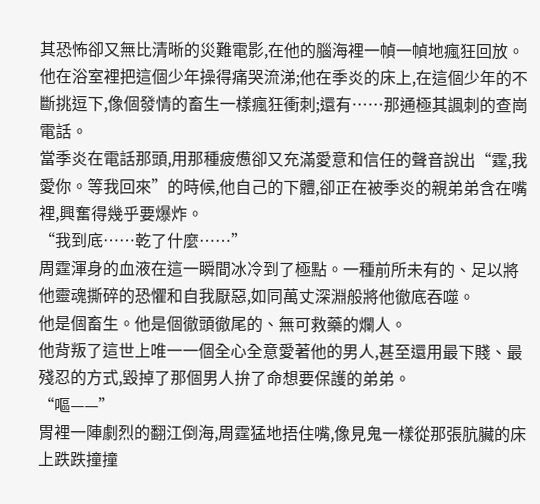其恐怖卻又無比清晰的災難電影,在他的腦海裡一幀一幀地瘋狂回放。
他在浴室裡把這個少年操得痛哭流涕;他在季炎的床上,在這個少年的不斷挑逗下,像個發情的畜生一樣瘋狂衝刺;還有……那通極其諷刺的查崗電話。
當季炎在電話那頭,用那種疲憊卻又充滿愛意和信任的聲音說出“霆,我愛你。等我回來”的時候,他自己的下體,卻正在被季炎的親弟弟含在嘴裡,興奮得幾乎要爆炸。
“我到底……乾了什麼……”
周霆渾身的血液在這一瞬間冰冷到了極點。一種前所未有的、足以將他靈魂撕碎的恐懼和自我厭惡,如同萬丈深淵般將他徹底吞噬。
他是個畜生。他是個徹頭徹尾的、無可救藥的爛人。
他背叛了這世上唯一一個全心全意愛著他的男人,甚至還用最下賤、最殘忍的方式,毀掉了那個男人拚了命想要保護的弟弟。
“嘔——”
胃裡一陣劇烈的翻江倒海,周霆猛地捂住嘴,像見鬼一樣從那張肮臟的床上跌跌撞撞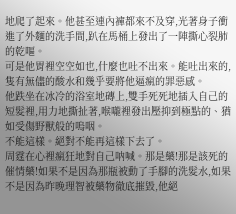地爬了起來。他甚至連內褲都來不及穿,光著身子衝進了外麵的洗手間,趴在馬桶上發出了一陣撕心裂肺的乾嘔。
可是他胃裡空空如也,什麼也吐不出來。能吐出來的,隻有無儘的酸水和幾乎要將他逼瘋的罪惡感。
他跌坐在冰冷的浴室地磚上,雙手死死地插入自己的短髮裡,用力地撕扯著,喉嚨裡發出壓抑到極點的、猶如受傷野獸般的嗚咽。
不能這樣。絕對不能再這樣下去了。
周霆在心裡瘋狂地對自己呐喊。那是藥!那是該死的催情藥!如果不是因為那瓶被動了手腳的洗髮水,如果不是因為昨晚理智被藥物徹底摧毀,他絕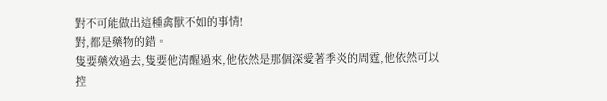對不可能做出這種禽獸不如的事情!
對,都是藥物的錯。
隻要藥效過去,隻要他清醒過來,他依然是那個深愛著季炎的周霆,他依然可以控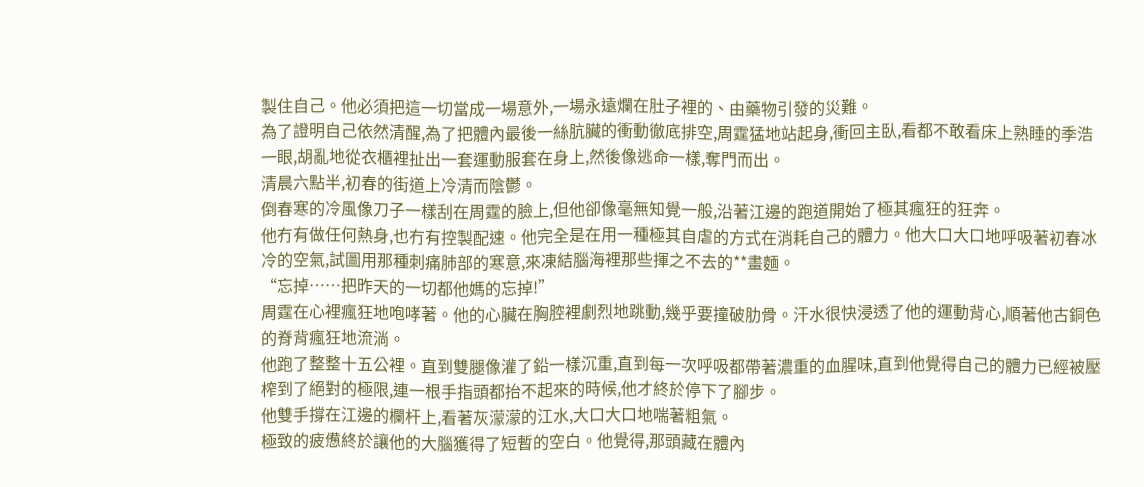製住自己。他必須把這一切當成一場意外,一場永遠爛在肚子裡的、由藥物引發的災難。
為了證明自己依然清醒,為了把體內最後一絲肮臟的衝動徹底排空,周霆猛地站起身,衝回主臥,看都不敢看床上熟睡的季浩一眼,胡亂地從衣櫃裡扯出一套運動服套在身上,然後像逃命一樣,奪門而出。
清晨六點半,初春的街道上冷清而陰鬱。
倒春寒的冷風像刀子一樣刮在周霆的臉上,但他卻像毫無知覺一般,沿著江邊的跑道開始了極其瘋狂的狂奔。
他冇有做任何熱身,也冇有控製配速。他完全是在用一種極其自虐的方式在消耗自己的體力。他大口大口地呼吸著初春冰冷的空氣,試圖用那種刺痛肺部的寒意,來凍結腦海裡那些揮之不去的**畫麵。
“忘掉……把昨天的一切都他媽的忘掉!”
周霆在心裡瘋狂地咆哮著。他的心臟在胸腔裡劇烈地跳動,幾乎要撞破肋骨。汗水很快浸透了他的運動背心,順著他古銅色的脊背瘋狂地流淌。
他跑了整整十五公裡。直到雙腿像灌了鉛一樣沉重,直到每一次呼吸都帶著濃重的血腥味,直到他覺得自己的體力已經被壓榨到了絕對的極限,連一根手指頭都抬不起來的時候,他才終於停下了腳步。
他雙手撐在江邊的欄杆上,看著灰濛濛的江水,大口大口地喘著粗氣。
極致的疲憊終於讓他的大腦獲得了短暫的空白。他覺得,那頭藏在體內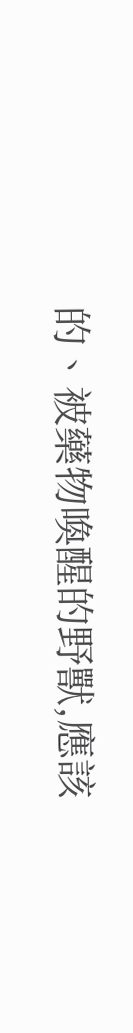的、被藥物喚醒的野獸,應該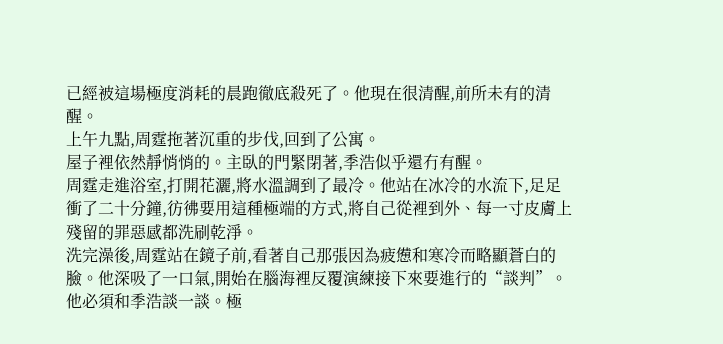已經被這場極度消耗的晨跑徹底殺死了。他現在很清醒,前所未有的清醒。
上午九點,周霆拖著沉重的步伐,回到了公寓。
屋子裡依然靜悄悄的。主臥的門緊閉著,季浩似乎還冇有醒。
周霆走進浴室,打開花灑,將水溫調到了最冷。他站在冰冷的水流下,足足衝了二十分鐘,彷彿要用這種極端的方式,將自己從裡到外、每一寸皮膚上殘留的罪惡感都洗刷乾淨。
洗完澡後,周霆站在鏡子前,看著自己那張因為疲憊和寒冷而略顯蒼白的臉。他深吸了一口氣,開始在腦海裡反覆演練接下來要進行的“談判”。
他必須和季浩談一談。極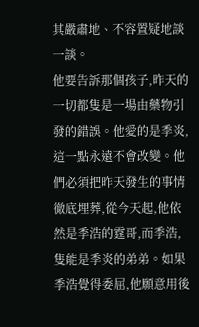其嚴肅地、不容置疑地談一談。
他要告訴那個孩子,昨天的一切都隻是一場由藥物引發的錯誤。他愛的是季炎,這一點永遠不會改變。他們必須把昨天發生的事情徹底埋葬,從今天起,他依然是季浩的霆哥,而季浩,隻能是季炎的弟弟。如果季浩覺得委屈,他願意用後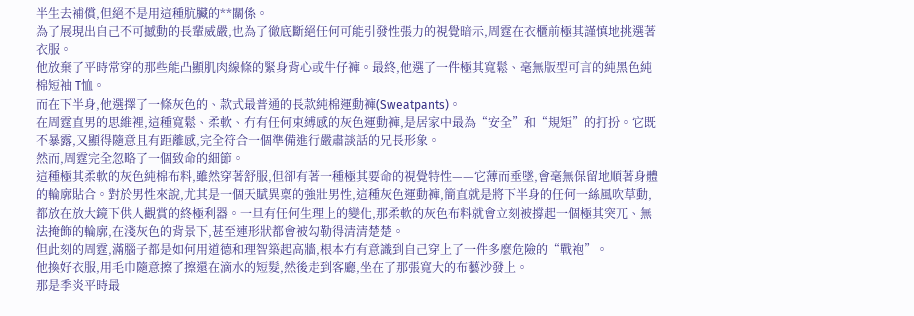半生去補償,但絕不是用這種肮臟的**關係。
為了展現出自己不可撼動的長輩威嚴,也為了徹底斷絕任何可能引發性張力的視覺暗示,周霆在衣櫃前極其謹慎地挑選著衣服。
他放棄了平時常穿的那些能凸顯肌肉線條的緊身背心或牛仔褲。最終,他選了一件極其寬鬆、毫無版型可言的純黑色純棉短袖 T恤。
而在下半身,他選擇了一條灰色的、款式最普通的長款純棉運動褲(Sweatpants)。
在周霆直男的思維裡,這種寬鬆、柔軟、冇有任何束縛感的灰色運動褲,是居家中最為“安全”和“規矩”的打扮。它既不暴露,又顯得隨意且有距離感,完全符合一個準備進行嚴肅談話的兄長形象。
然而,周霆完全忽略了一個致命的細節。
這種極其柔軟的灰色純棉布料,雖然穿著舒服,但卻有著一種極其要命的視覺特性——它薄而垂墜,會毫無保留地順著身體的輪廓貼合。對於男性來說,尤其是一個天賦異稟的強壯男性,這種灰色運動褲,簡直就是將下半身的任何一絲風吹草動,都放在放大鏡下供人觀賞的終極利器。一旦有任何生理上的變化,那柔軟的灰色布料就會立刻被撐起一個極其突兀、無法掩飾的輪廓,在淺灰色的背景下,甚至連形狀都會被勾勒得清清楚楚。
但此刻的周霆,滿腦子都是如何用道德和理智築起高牆,根本冇有意識到自己穿上了一件多麼危險的“戰袍”。
他換好衣服,用毛巾隨意擦了擦還在滴水的短髮,然後走到客廳,坐在了那張寬大的布藝沙發上。
那是季炎平時最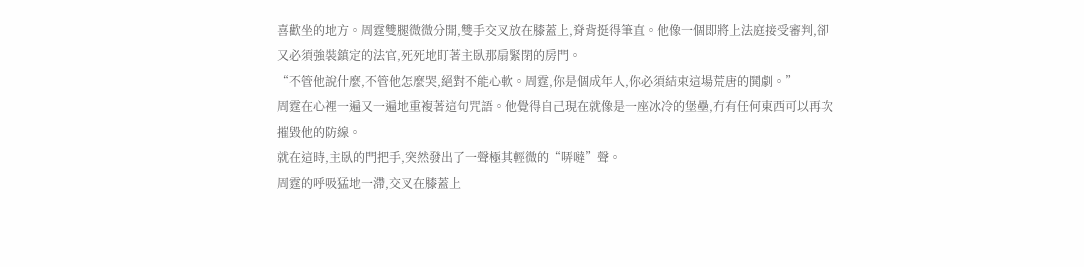喜歡坐的地方。周霆雙腿微微分開,雙手交叉放在膝蓋上,脊背挺得筆直。他像一個即將上法庭接受審判,卻又必須強裝鎮定的法官,死死地盯著主臥那扇緊閉的房門。
“不管他說什麼,不管他怎麼哭,絕對不能心軟。周霆,你是個成年人,你必須結束這場荒唐的鬨劇。”
周霆在心裡一遍又一遍地重複著這句咒語。他覺得自己現在就像是一座冰冷的堡壘,冇有任何東西可以再次摧毀他的防線。
就在這時,主臥的門把手,突然發出了一聲極其輕微的“哢噠”聲。
周霆的呼吸猛地一滯,交叉在膝蓋上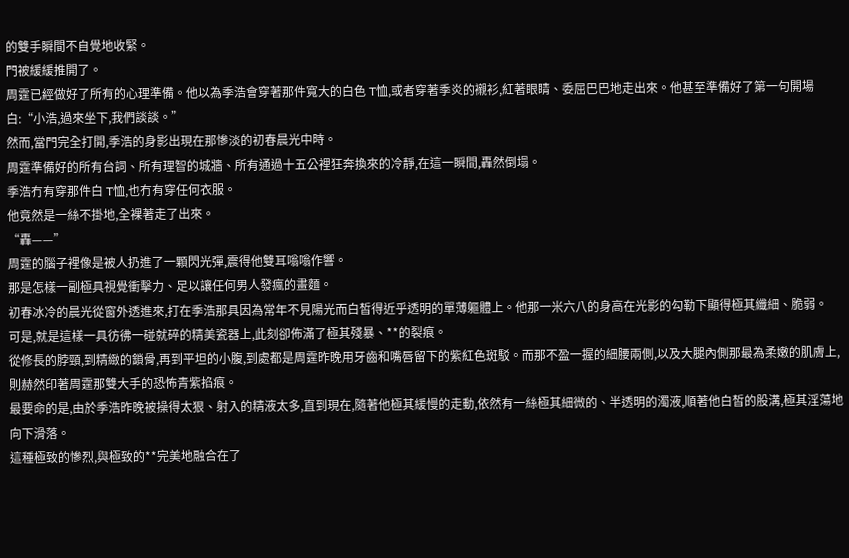的雙手瞬間不自覺地收緊。
門被緩緩推開了。
周霆已經做好了所有的心理準備。他以為季浩會穿著那件寬大的白色 T恤,或者穿著季炎的襯衫,紅著眼睛、委屈巴巴地走出來。他甚至準備好了第一句開場白:“小浩,過來坐下,我們談談。”
然而,當門完全打開,季浩的身影出現在那慘淡的初春晨光中時。
周霆準備好的所有台詞、所有理智的城牆、所有通過十五公裡狂奔換來的冷靜,在這一瞬間,轟然倒塌。
季浩冇有穿那件白 T恤,也冇有穿任何衣服。
他竟然是一絲不掛地,全裸著走了出來。
“轟——”
周霆的腦子裡像是被人扔進了一顆閃光彈,震得他雙耳嗡嗡作響。
那是怎樣一副極具視覺衝擊力、足以讓任何男人發瘋的畫麵。
初春冰冷的晨光從窗外透進來,打在季浩那具因為常年不見陽光而白皙得近乎透明的單薄軀體上。他那一米六八的身高在光影的勾勒下顯得極其纖細、脆弱。
可是,就是這樣一具彷彿一碰就碎的精美瓷器上,此刻卻佈滿了極其殘暴、**的裂痕。
從修長的脖頸,到精緻的鎖骨,再到平坦的小腹,到處都是周霆昨晚用牙齒和嘴唇留下的紫紅色斑駁。而那不盈一握的細腰兩側,以及大腿內側那最為柔嫩的肌膚上,則赫然印著周霆那雙大手的恐怖青紫掐痕。
最要命的是,由於季浩昨晚被操得太狠、射入的精液太多,直到現在,隨著他極其緩慢的走動,依然有一絲極其細微的、半透明的濁液,順著他白皙的股溝,極其淫蕩地向下滑落。
這種極致的慘烈,與極致的**完美地融合在了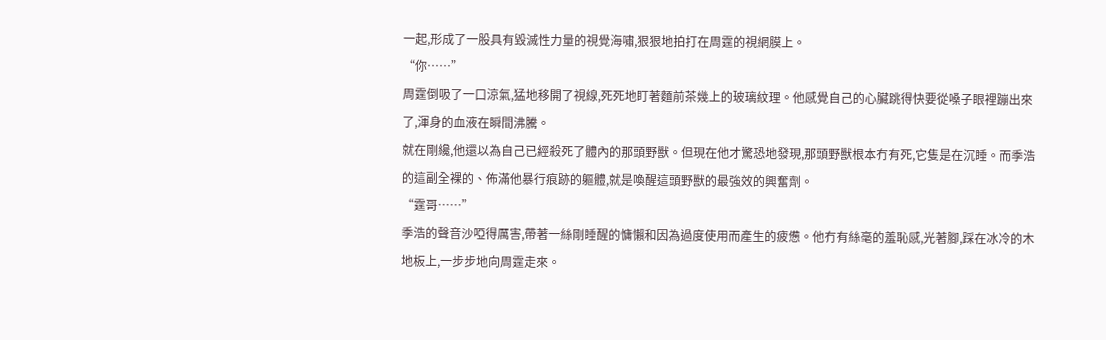一起,形成了一股具有毀滅性力量的視覺海嘯,狠狠地拍打在周霆的視網膜上。
“你……”
周霆倒吸了一口涼氣,猛地移開了視線,死死地盯著麵前茶幾上的玻璃紋理。他感覺自己的心臟跳得快要從嗓子眼裡蹦出來了,渾身的血液在瞬間沸騰。
就在剛纔,他還以為自己已經殺死了體內的那頭野獸。但現在他才驚恐地發現,那頭野獸根本冇有死,它隻是在沉睡。而季浩的這副全裸的、佈滿他暴行痕跡的軀體,就是喚醒這頭野獸的最強效的興奮劑。
“霆哥……”
季浩的聲音沙啞得厲害,帶著一絲剛睡醒的慵懶和因為過度使用而產生的疲憊。他冇有絲毫的羞恥感,光著腳,踩在冰冷的木地板上,一步步地向周霆走來。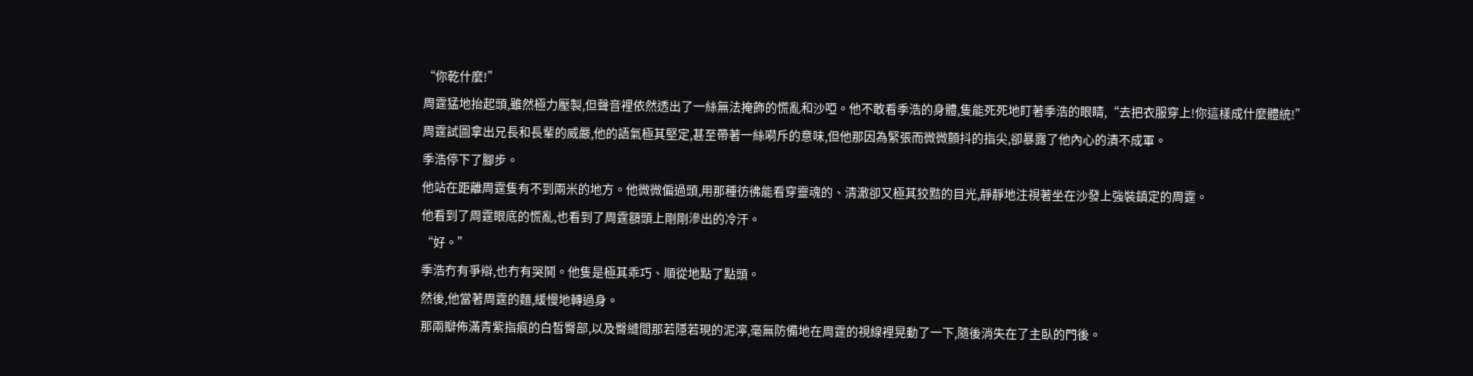“你乾什麼!”
周霆猛地抬起頭,雖然極力壓製,但聲音裡依然透出了一絲無法掩飾的慌亂和沙啞。他不敢看季浩的身體,隻能死死地盯著季浩的眼睛,“去把衣服穿上!你這樣成什麼體統!”
周霆試圖拿出兄長和長輩的威嚴,他的語氣極其堅定,甚至帶著一絲嗬斥的意味,但他那因為緊張而微微顫抖的指尖,卻暴露了他內心的潰不成軍。
季浩停下了腳步。
他站在距離周霆隻有不到兩米的地方。他微微偏過頭,用那種彷彿能看穿靈魂的、清澈卻又極其狡黠的目光,靜靜地注視著坐在沙發上強裝鎮定的周霆。
他看到了周霆眼底的慌亂,也看到了周霆額頭上剛剛滲出的冷汗。
“好。”
季浩冇有爭辯,也冇有哭鬨。他隻是極其乖巧、順從地點了點頭。
然後,他當著周霆的麵,緩慢地轉過身。
那兩瓣佈滿青紫指痕的白皙臀部,以及臀縫間那若隱若現的泥濘,毫無防備地在周霆的視線裡晃動了一下,隨後消失在了主臥的門後。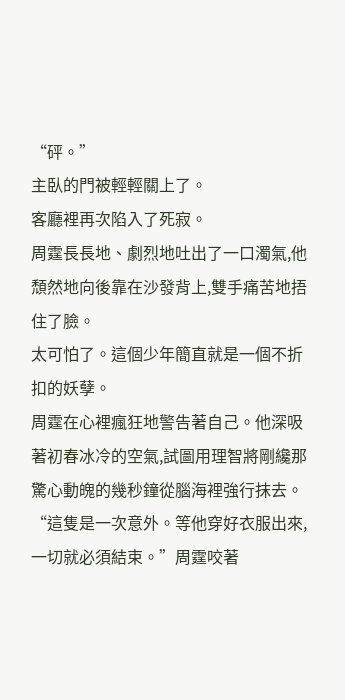“砰。”
主臥的門被輕輕關上了。
客廳裡再次陷入了死寂。
周霆長長地、劇烈地吐出了一口濁氣,他頹然地向後靠在沙發背上,雙手痛苦地捂住了臉。
太可怕了。這個少年簡直就是一個不折扣的妖孽。
周霆在心裡瘋狂地警告著自己。他深吸著初春冰冷的空氣,試圖用理智將剛纔那驚心動魄的幾秒鐘從腦海裡強行抹去。
“這隻是一次意外。等他穿好衣服出來,一切就必須結束。”周霆咬著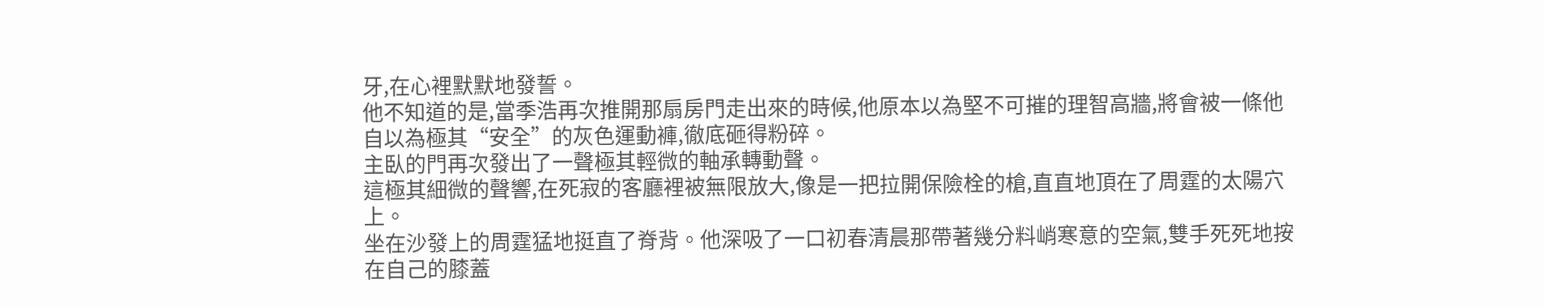牙,在心裡默默地發誓。
他不知道的是,當季浩再次推開那扇房門走出來的時候,他原本以為堅不可摧的理智高牆,將會被一條他自以為極其“安全”的灰色運動褲,徹底砸得粉碎。
主臥的門再次發出了一聲極其輕微的軸承轉動聲。
這極其細微的聲響,在死寂的客廳裡被無限放大,像是一把拉開保險栓的槍,直直地頂在了周霆的太陽穴上。
坐在沙發上的周霆猛地挺直了脊背。他深吸了一口初春清晨那帶著幾分料峭寒意的空氣,雙手死死地按在自己的膝蓋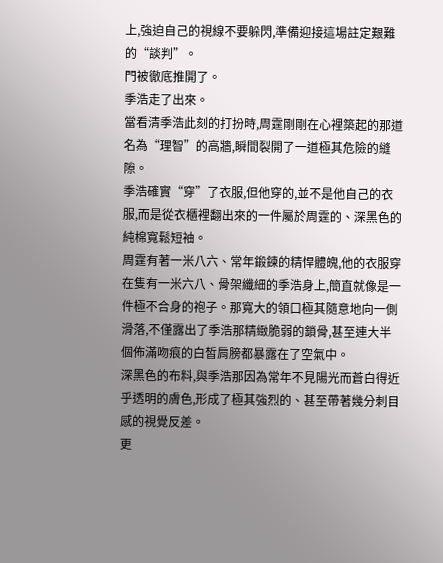上,強迫自己的視線不要躲閃,準備迎接這場註定艱難的“談判”。
門被徹底推開了。
季浩走了出來。
當看清季浩此刻的打扮時,周霆剛剛在心裡築起的那道名為“理智”的高牆,瞬間裂開了一道極其危險的縫隙。
季浩確實“穿”了衣服,但他穿的,並不是他自己的衣服,而是從衣櫃裡翻出來的一件屬於周霆的、深黑色的純棉寬鬆短袖。
周霆有著一米八六、常年鍛鍊的精悍體魄,他的衣服穿在隻有一米六八、骨架纖細的季浩身上,簡直就像是一件極不合身的袍子。那寬大的領口極其隨意地向一側滑落,不僅露出了季浩那精緻脆弱的鎖骨,甚至連大半個佈滿吻痕的白皙肩膀都暴露在了空氣中。
深黑色的布料,與季浩那因為常年不見陽光而蒼白得近乎透明的膚色,形成了極其強烈的、甚至帶著幾分刺目感的視覺反差。
更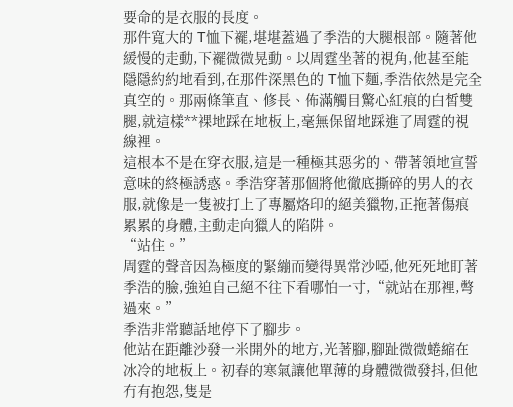要命的是衣服的長度。
那件寬大的 T恤下襬,堪堪蓋過了季浩的大腿根部。隨著他緩慢的走動,下襬微微晃動。以周霆坐著的視角,他甚至能隱隱約約地看到,在那件深黑色的 T恤下麵,季浩依然是完全真空的。那兩條筆直、修長、佈滿觸目驚心紅痕的白皙雙腿,就這樣**裸地踩在地板上,毫無保留地踩進了周霆的視線裡。
這根本不是在穿衣服,這是一種極其惡劣的、帶著領地宣誓意味的終極誘惑。季浩穿著那個將他徹底撕碎的男人的衣服,就像是一隻被打上了專屬烙印的絕美獵物,正拖著傷痕累累的身體,主動走向獵人的陷阱。
“站住。”
周霆的聲音因為極度的緊繃而變得異常沙啞,他死死地盯著季浩的臉,強迫自己絕不往下看哪怕一寸,“就站在那裡,彆過來。”
季浩非常聽話地停下了腳步。
他站在距離沙發一米開外的地方,光著腳,腳趾微微蜷縮在冰冷的地板上。初春的寒氣讓他單薄的身體微微發抖,但他冇有抱怨,隻是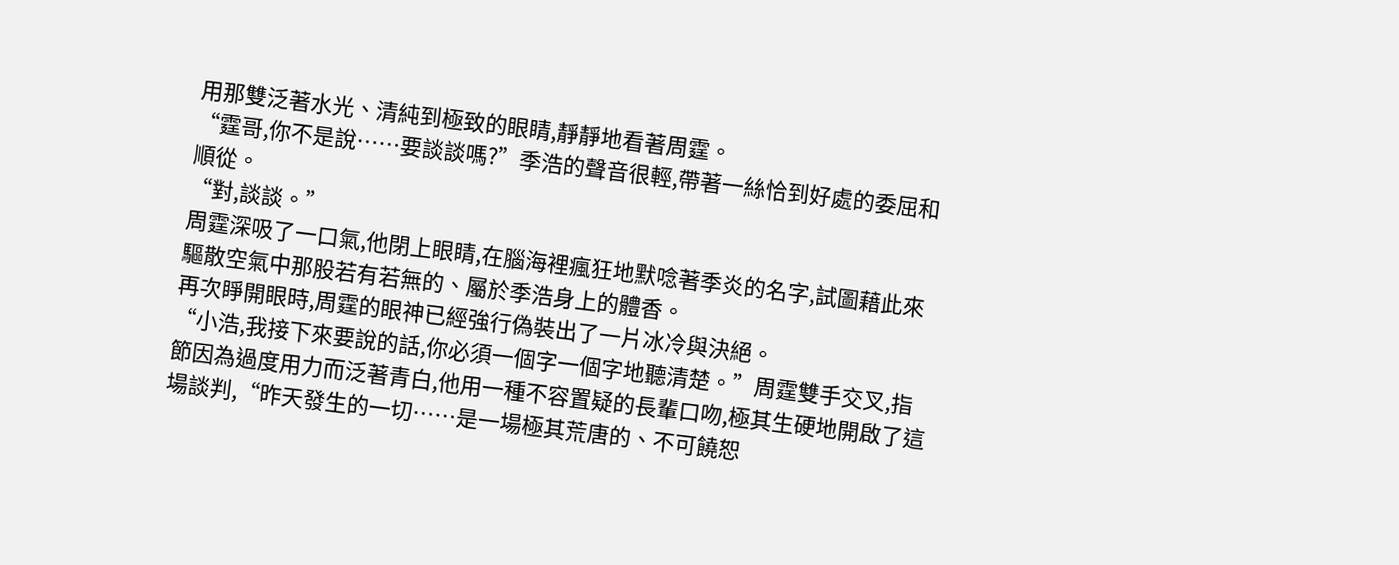用那雙泛著水光、清純到極致的眼睛,靜靜地看著周霆。
“霆哥,你不是說……要談談嗎?”季浩的聲音很輕,帶著一絲恰到好處的委屈和順從。
“對,談談。”
周霆深吸了一口氣,他閉上眼睛,在腦海裡瘋狂地默唸著季炎的名字,試圖藉此來驅散空氣中那股若有若無的、屬於季浩身上的體香。
再次睜開眼時,周霆的眼神已經強行偽裝出了一片冰冷與決絕。
“小浩,我接下來要說的話,你必須一個字一個字地聽清楚。”周霆雙手交叉,指節因為過度用力而泛著青白,他用一種不容置疑的長輩口吻,極其生硬地開啟了這場談判,“昨天發生的一切……是一場極其荒唐的、不可饒恕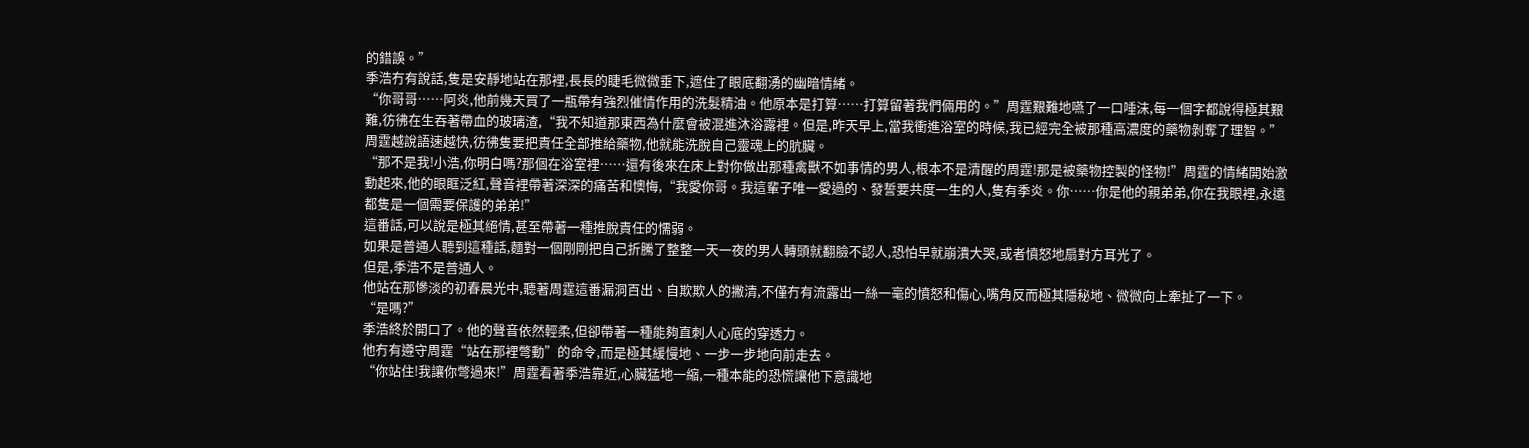的錯誤。”
季浩冇有說話,隻是安靜地站在那裡,長長的睫毛微微垂下,遮住了眼底翻湧的幽暗情緒。
“你哥哥……阿炎,他前幾天買了一瓶帶有強烈催情作用的洗髮精油。他原本是打算……打算留著我們倆用的。”周霆艱難地嚥了一口唾沫,每一個字都說得極其艱難,彷彿在生吞著帶血的玻璃渣,“我不知道那東西為什麼會被混進沐浴露裡。但是,昨天早上,當我衝進浴室的時候,我已經完全被那種高濃度的藥物剝奪了理智。”
周霆越說語速越快,彷彿隻要把責任全部推給藥物,他就能洗脫自己靈魂上的肮臟。
“那不是我!小浩,你明白嗎?那個在浴室裡……還有後來在床上對你做出那種禽獸不如事情的男人,根本不是清醒的周霆!那是被藥物控製的怪物!”周霆的情緒開始激動起來,他的眼眶泛紅,聲音裡帶著深深的痛苦和懊悔,“我愛你哥。我這輩子唯一愛過的、發誓要共度一生的人,隻有季炎。你……你是他的親弟弟,你在我眼裡,永遠都隻是一個需要保護的弟弟!”
這番話,可以說是極其絕情,甚至帶著一種推脫責任的懦弱。
如果是普通人聽到這種話,麵對一個剛剛把自己折騰了整整一天一夜的男人轉頭就翻臉不認人,恐怕早就崩潰大哭,或者憤怒地扇對方耳光了。
但是,季浩不是普通人。
他站在那慘淡的初春晨光中,聽著周霆這番漏洞百出、自欺欺人的撇清,不僅冇有流露出一絲一毫的憤怒和傷心,嘴角反而極其隱秘地、微微向上牽扯了一下。
“是嗎?”
季浩終於開口了。他的聲音依然輕柔,但卻帶著一種能夠直刺人心底的穿透力。
他冇有遵守周霆“站在那裡彆動”的命令,而是極其緩慢地、一步一步地向前走去。
“你站住!我讓你彆過來!”周霆看著季浩靠近,心臟猛地一縮,一種本能的恐慌讓他下意識地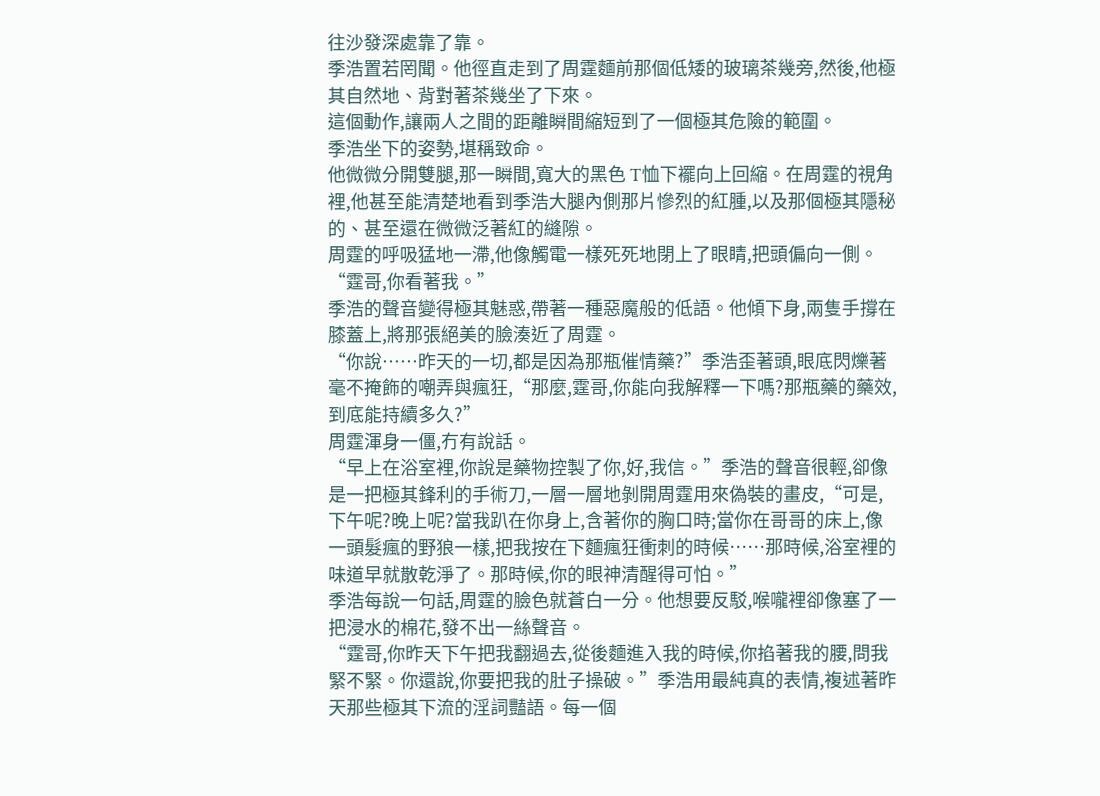往沙發深處靠了靠。
季浩置若罔聞。他徑直走到了周霆麵前那個低矮的玻璃茶幾旁,然後,他極其自然地、背對著茶幾坐了下來。
這個動作,讓兩人之間的距離瞬間縮短到了一個極其危險的範圍。
季浩坐下的姿勢,堪稱致命。
他微微分開雙腿,那一瞬間,寬大的黑色 T恤下襬向上回縮。在周霆的視角裡,他甚至能清楚地看到季浩大腿內側那片慘烈的紅腫,以及那個極其隱秘的、甚至還在微微泛著紅的縫隙。
周霆的呼吸猛地一滯,他像觸電一樣死死地閉上了眼睛,把頭偏向一側。
“霆哥,你看著我。”
季浩的聲音變得極其魅惑,帶著一種惡魔般的低語。他傾下身,兩隻手撐在膝蓋上,將那張絕美的臉湊近了周霆。
“你說……昨天的一切,都是因為那瓶催情藥?”季浩歪著頭,眼底閃爍著毫不掩飾的嘲弄與瘋狂,“那麼,霆哥,你能向我解釋一下嗎?那瓶藥的藥效,到底能持續多久?”
周霆渾身一僵,冇有說話。
“早上在浴室裡,你說是藥物控製了你,好,我信。”季浩的聲音很輕,卻像是一把極其鋒利的手術刀,一層一層地剝開周霆用來偽裝的畫皮,“可是,下午呢?晚上呢?當我趴在你身上,含著你的胸口時;當你在哥哥的床上,像一頭髮瘋的野狼一樣,把我按在下麵瘋狂衝刺的時候……那時候,浴室裡的味道早就散乾淨了。那時候,你的眼神清醒得可怕。”
季浩每說一句話,周霆的臉色就蒼白一分。他想要反駁,喉嚨裡卻像塞了一把浸水的棉花,發不出一絲聲音。
“霆哥,你昨天下午把我翻過去,從後麵進入我的時候,你掐著我的腰,問我緊不緊。你還說,你要把我的肚子操破。”季浩用最純真的表情,複述著昨天那些極其下流的淫詞豔語。每一個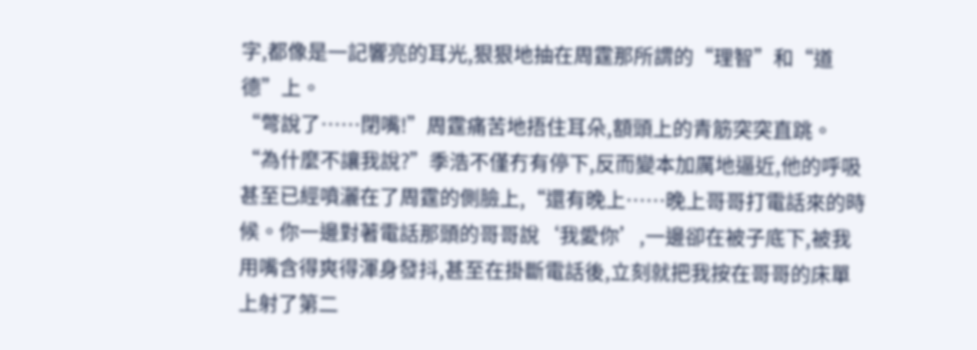字,都像是一記響亮的耳光,狠狠地抽在周霆那所謂的“理智”和“道德”上。
“彆說了……閉嘴!”周霆痛苦地捂住耳朵,額頭上的青筋突突直跳。
“為什麼不讓我說?”季浩不僅冇有停下,反而變本加厲地逼近,他的呼吸甚至已經噴灑在了周霆的側臉上,“還有晚上……晚上哥哥打電話來的時候。你一邊對著電話那頭的哥哥說‘我愛你’,一邊卻在被子底下,被我用嘴含得爽得渾身發抖,甚至在掛斷電話後,立刻就把我按在哥哥的床單上射了第二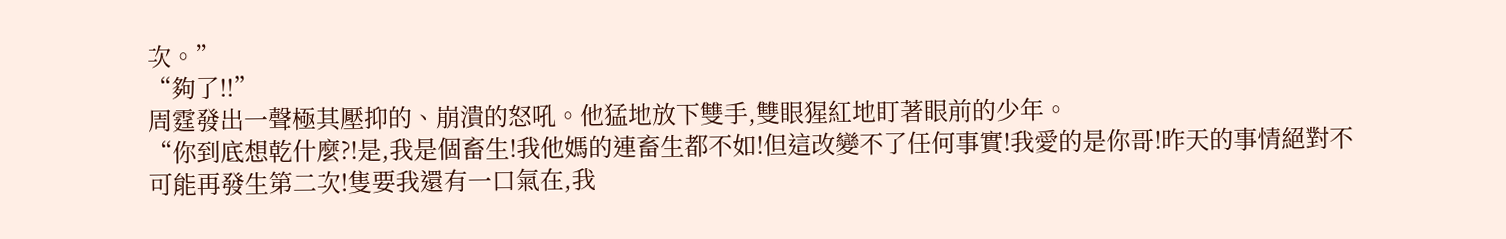次。”
“夠了!!”
周霆發出一聲極其壓抑的、崩潰的怒吼。他猛地放下雙手,雙眼猩紅地盯著眼前的少年。
“你到底想乾什麼?!是,我是個畜生!我他媽的連畜生都不如!但這改變不了任何事實!我愛的是你哥!昨天的事情絕對不可能再發生第二次!隻要我還有一口氣在,我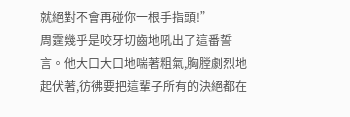就絕對不會再碰你一根手指頭!”
周霆幾乎是咬牙切齒地吼出了這番誓言。他大口大口地喘著粗氣,胸膛劇烈地起伏著,彷彿要把這輩子所有的決絕都在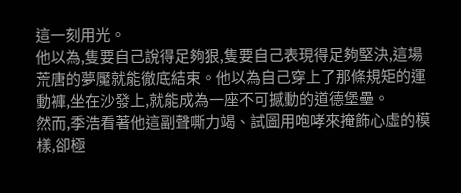這一刻用光。
他以為,隻要自己說得足夠狠,隻要自己表現得足夠堅決,這場荒唐的夢魘就能徹底結束。他以為自己穿上了那條規矩的運動褲,坐在沙發上,就能成為一座不可撼動的道德堡壘。
然而,季浩看著他這副聲嘶力竭、試圖用咆哮來掩飾心虛的模樣,卻極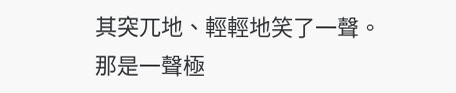其突兀地、輕輕地笑了一聲。
那是一聲極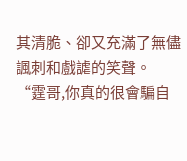其清脆、卻又充滿了無儘諷刺和戲謔的笑聲。
“霆哥,你真的很會騙自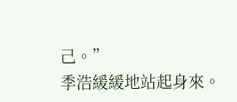己。”
季浩緩緩地站起身來。